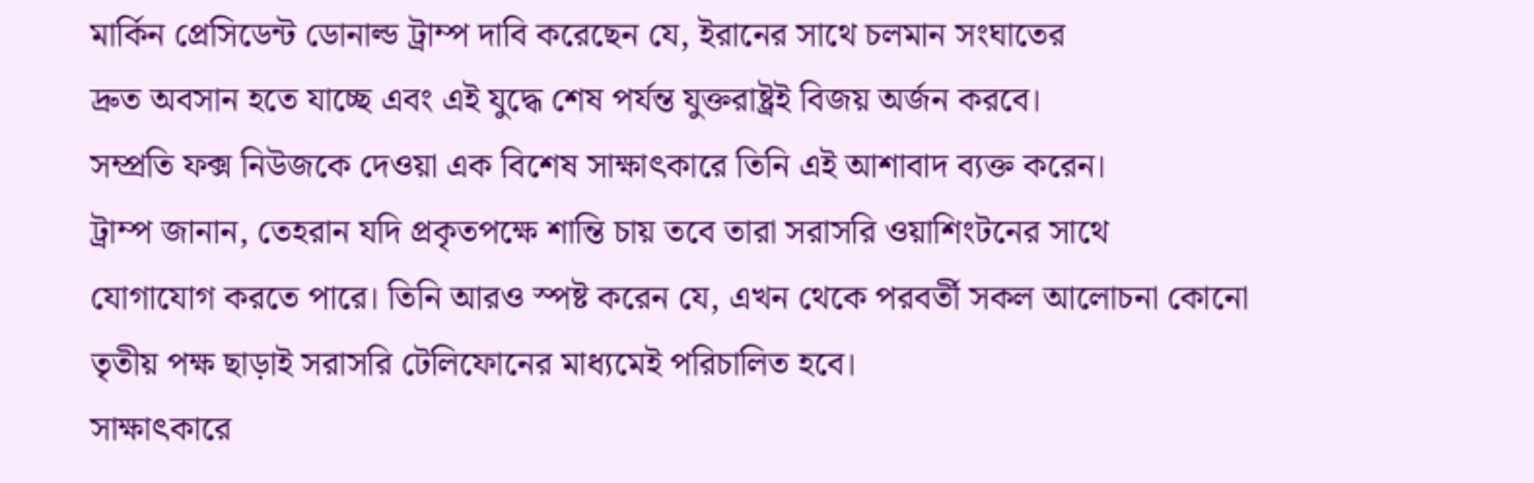মার্কিন প্রেসিডেন্ট ডোনাল্ড ট্রাম্প দাবি করেছেন যে, ইরানের সাথে চলমান সংঘাতের
দ্রুত অবসান হতে যাচ্ছে এবং এই যুদ্ধে শেষ পর্যন্ত যুক্তরাষ্ট্রই বিজয় অর্জন করবে।
সম্প্রতি ফক্স নিউজকে দেওয়া এক বিশেষ সাক্ষাৎকারে তিনি এই আশাবাদ ব্যক্ত করেন।
ট্রাম্প জানান, তেহরান যদি প্রকৃতপক্ষে শান্তি চায় তবে তারা সরাসরি ওয়াশিংটনের সাথে
যোগাযোগ করতে পারে। তিনি আরও স্পষ্ট করেন যে, এখন থেকে পরবর্তী সকল আলোচনা কোনো
তৃতীয় পক্ষ ছাড়াই সরাসরি টেলিফোনের মাধ্যমেই পরিচালিত হবে।
সাক্ষাৎকারে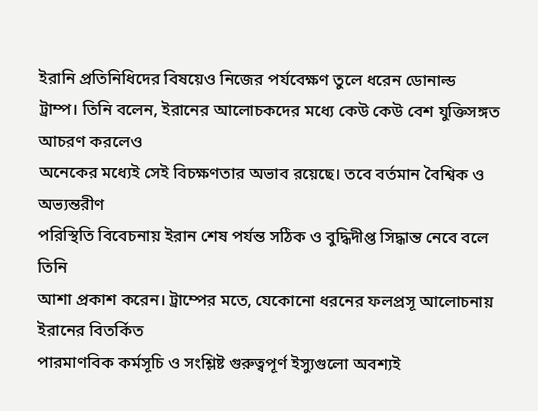ইরানি প্রতিনিধিদের বিষয়েও নিজের পর্যবেক্ষণ তুলে ধরেন ডোনাল্ড
ট্রাম্প। তিনি বলেন, ইরানের আলোচকদের মধ্যে কেউ কেউ বেশ যুক্তিসঙ্গত আচরণ করলেও
অনেকের মধ্যেই সেই বিচক্ষণতার অভাব রয়েছে। তবে বর্তমান বৈশ্বিক ও অভ্যন্তরীণ
পরিস্থিতি বিবেচনায় ইরান শেষ পর্যন্ত সঠিক ও বুদ্ধিদীপ্ত সিদ্ধান্ত নেবে বলে তিনি
আশা প্রকাশ করেন। ট্রাম্পের মতে, যেকোনো ধরনের ফলপ্রসূ আলোচনায় ইরানের বিতর্কিত
পারমাণবিক কর্মসূচি ও সংশ্লিষ্ট গুরুত্বপূর্ণ ইস্যুগুলো অবশ্যই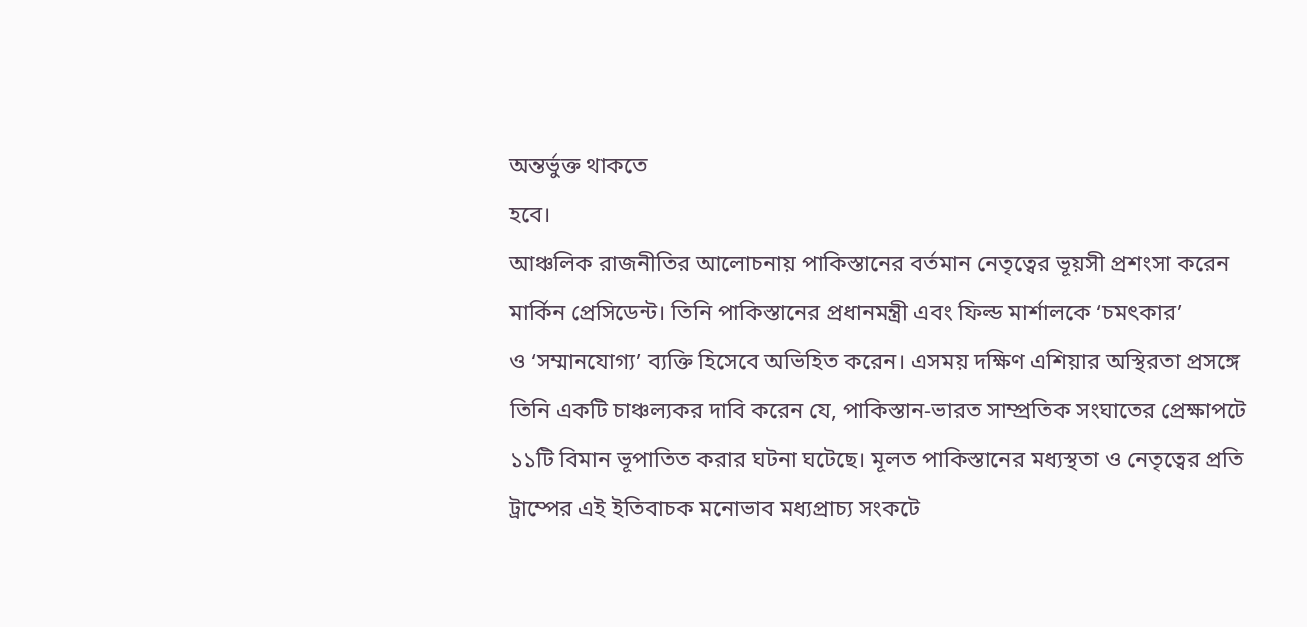অন্তর্ভুক্ত থাকতে
হবে।
আঞ্চলিক রাজনীতির আলোচনায় পাকিস্তানের বর্তমান নেতৃত্বের ভূয়সী প্রশংসা করেন
মার্কিন প্রেসিডেন্ট। তিনি পাকিস্তানের প্রধানমন্ত্রী এবং ফিল্ড মার্শালকে ‘চমৎকার’
ও ‘সম্মানযোগ্য’ ব্যক্তি হিসেবে অভিহিত করেন। এসময় দক্ষিণ এশিয়ার অস্থিরতা প্রসঙ্গে
তিনি একটি চাঞ্চল্যকর দাবি করেন যে, পাকিস্তান-ভারত সাম্প্রতিক সংঘাতের প্রেক্ষাপটে
১১টি বিমান ভূপাতিত করার ঘটনা ঘটেছে। মূলত পাকিস্তানের মধ্যস্থতা ও নেতৃত্বের প্রতি
ট্রাম্পের এই ইতিবাচক মনোভাব মধ্যপ্রাচ্য সংকটে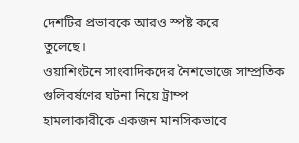দেশটির প্রভাবকে আরও স্পষ্ট করে
তুলেছে।
ওয়াশিংটনে সাংবাদিকদের নৈশভোজে সাম্প্রতিক গুলিবর্ষণের ঘটনা নিয়ে ট্রাম্প
হামলাকারীকে একজন মানসিকভাবে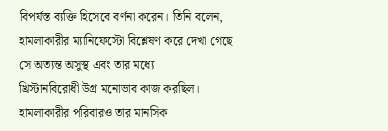বিপর্যস্ত ব্যক্তি হিসেবে বর্ণনা করেন। তিনি বলেন,
হামলাকারীর ম্যানিফেস্টো বিশ্লেষণ করে দেখা গেছে সে অত্যন্ত অসুস্থ এবং তার মধ্যে
খ্রিস্টানবিরোধী উগ্র মনোভাব কাজ করছিল। হামলাকারীর পরিবারও তার মানসিক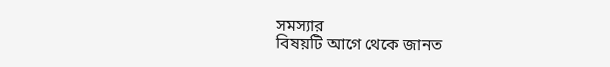সমস্যার
বিষয়টি আগে থেকে জানত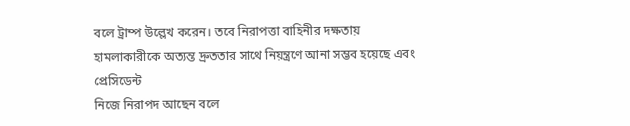বলে ট্রাম্প উল্লেখ করেন। তবে নিরাপত্তা বাহিনীর দক্ষতায়
হামলাকারীকে অত্যন্ত দ্রুততার সাথে নিয়ন্ত্রণে আনা সম্ভব হয়েছে এবং প্রেসিডেন্ট
নিজে নিরাপদ আছেন বলে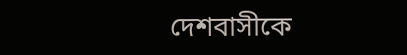দেশবাসীকে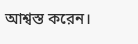আশ্বস্ত করেন।